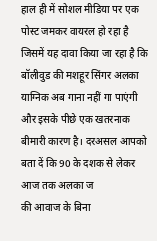हाल ही में सोशल मीडिया पर एक पोस्ट जमकर वायरल हो रहा है जिसमें यह दावा किया जा रहा है कि बॉलीवुड की मशहूर सिंगर अलका याग्निक अब गाना नहीं गा पाएंगी और इसके पीछे एक खतरनाक बीमारी कारण है। दरअसल आपको बता दें कि 90 के दशक से लेकर आज तक अलका ज
की आवाज के बिना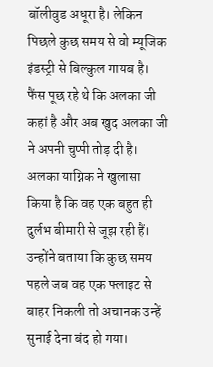बॉलीवुड अधूरा है। लेकिन पिछले कुछ समय से वो म्यूजिक इंडस्ट्री से बिल्कुल गायब है। फैंस पूछ रहे थे कि अलका जी कहां है और अब खुद अलका जी ने अपनी चुप्पी तोड़ दी है। अलका याग्निक ने खुलासा किया है कि वह एक बहुत ही दुर्लभ बीमारी से जूझ रही हैं। उन्होंने बताया कि कुछ समय पहले जब वह एक फ्लाइट से बाहर निकली तो अचानक उन्हें सुनाई देना बंद हो गया।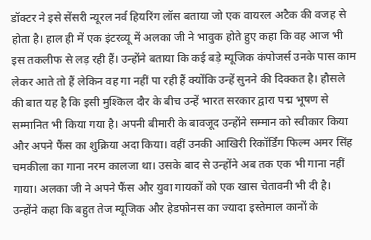डॉक्टर ने इसे सेंसरी न्यूरल नर्व हियरिंग लॉस बताया जो एक वायरल अटैक की वजह से होता है। हाल ही में एक इंटरव्यू में अलका जी ने भावुक होते हुए कहा कि वह आज भी इस तकलीफ से लड़ रही हैं। उन्होंने बताया कि कई बड़े म्यूजिक कंपोजर्स उनके पास काम लेकर आते तो हैं लेकिन वह गा नहीं पा रही हैं क्योंकि उन्हें सुनने की दिक्कत है। हौसले की बात यह है कि इसी मुश्किल दौर के बीच उन्हें भारत सरकार द्वारा पद्म भूषण से सम्मानित भी किया गया है। अपनी बीमारी के बावजूद उन्होंने सम्मान को स्वीकार किया और अपने फैंस का शुक्रिया अदा किया। वहीं उनकी आखिरी रिकॉर्डिंग फिल्म अमर सिंह चमकीला का गाना नरम कालजा था। उसके बाद से उन्होंने अब तक एक भी गाना नहीं गाया। अलका जी ने अपने फैंस और युवा गायकों को एक खास चेतावनी भी दी है।
उन्होंने कहा कि बहुत तेज म्यूजिक और हेडफोनस का ज्यादा इस्तेमाल कानों के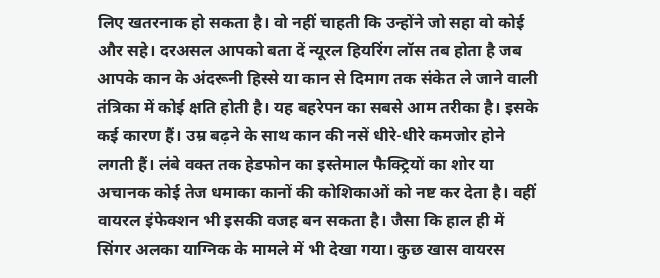लिए खतरनाक हो सकता है। वो नहीं चाहती कि उन्होंने जो सहा वो कोई और सहे। दरअसल आपको बता दें न्यूरल हियरिंग लॉस तब होता है जब आपके कान के अंदरूनी हिस्से या कान से दिमाग तक संकेत ले जाने वाली तंत्रिका में कोई क्षति होती है। यह बहरेपन का सबसे आम तरीका है। इसके कई कारण हैं। उम्र बढ़ने के साथ कान की नसें धीरे-धीरे कमजोर होने लगती हैं। लंबे वक्त तक हेडफोन का इस्तेमाल फैक्ट्रियों का शोर या अचानक कोई तेज धमाका कानों की कोशिकाओं को नष्ट कर देता है। वहीं वायरल इंफेक्शन भी इसकी वजह बन सकता है। जैसा कि हाल ही में सिंगर अलका याग्निक के मामले में भी देखा गया। कुछ खास वायरस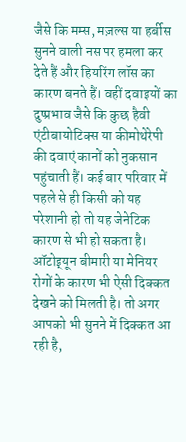जैसे कि मम्स, मज़ल्स या हर्बीस सुनने वाली नस पर हमला कर देते हैं और हियरिंग लॉस का कारण बनते हैं। वहीं दवाइयों का दुष्प्रभाव जैसे कि कुछ हैवी एंटीबायोटिक्स या कीमोथेरेपी की दवाएं कानों को नुकसान पहुंचाती हैं। कई बार परिवार में पहले से ही किसी को यह परेशानी हो तो यह जेनेटिक कारण से भी हो सकता है।
ऑटोइ्यून बीमारी या मेनियर रोगों के कारण भी ऐसी दिक्कत देखने को मिलती है। तो अगर आपको भी सुनने में दिक्कत आ रही है,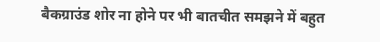बैकग्राउंड शोर ना होने पर भी बातचीत समझने में बहुत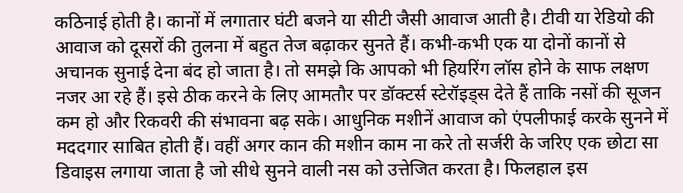कठिनाई होती है। कानों में लगातार घंटी बजने या सीटी जैसी आवाज आती है। टीवी या रेडियो की आवाज को दूसरों की तुलना में बहुत तेज बढ़ाकर सुनते हैं। कभी-कभी एक या दोनों कानों से अचानक सुनाई देना बंद हो जाता है। तो समझे कि आपको भी हियरिंग लॉस होने के साफ लक्षण नजर आ रहे हैं। इसे ठीक करने के लिए आमतौर पर डॉक्टर्स स्टेरॉइड्स देते हैं ताकि नसों की सूजन कम हो और रिकवरी की संभावना बढ़ सके। आधुनिक मशीनें आवाज को एंपलीफाई करके सुनने में मददगार साबित होती हैं। वहीं अगर कान की मशीन काम ना करे तो सर्जरी के जरिए एक छोटा सा डिवाइस लगाया जाता है जो सीधे सुनने वाली नस को उत्तेजित करता है। फिलहाल इस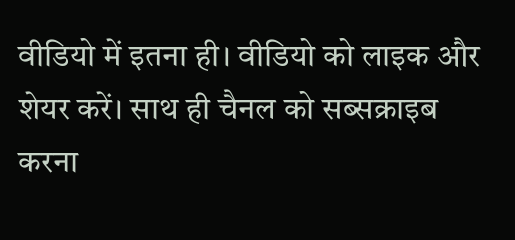वीडियो में इतना ही। वीडियो को लाइक और शेयर करें। साथ ही चैनल को सब्सक्राइब करना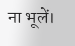ना भूलें।